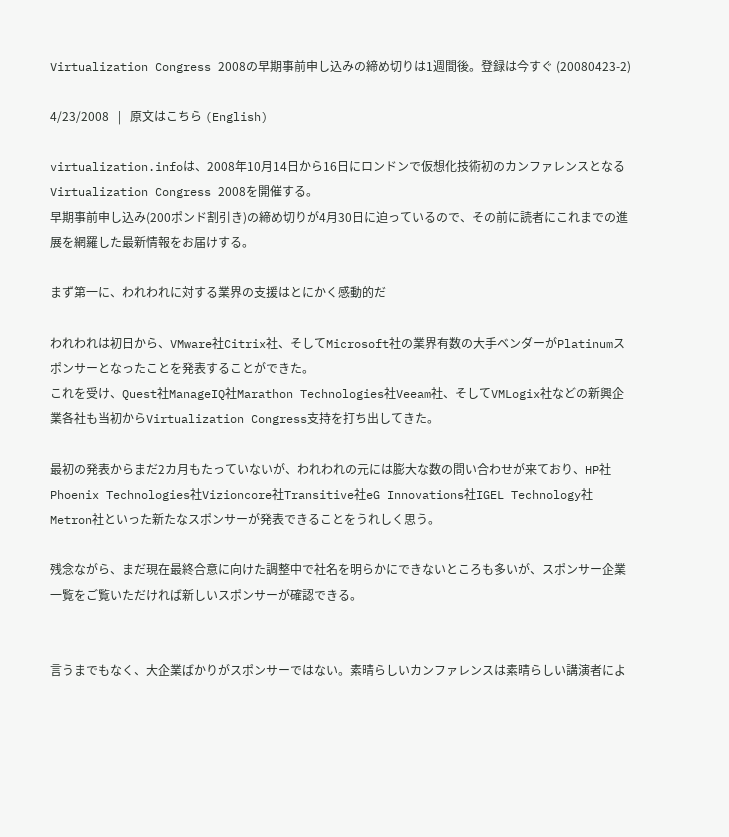Virtualization Congress 2008の早期事前申し込みの締め切りは1週間後。登録は今すぐ (20080423-2)

4/23/2008   |   原文はこちら (English)

virtualization.infoは、2008年10月14日から16日にロンドンで仮想化技術初のカンファレンスとなるVirtualization Congress 2008を開催する。
早期事前申し込み(200ポンド割引き)の締め切りが4月30日に迫っているので、その前に読者にこれまでの進展を網羅した最新情報をお届けする。

まず第一に、われわれに対する業界の支援はとにかく感動的だ

われわれは初日から、VMware社Citrix社、そしてMicrosoft社の業界有数の大手ベンダーがPlatinumスポンサーとなったことを発表することができた。
これを受け、Quest社ManageIQ社Marathon Technologies社Veeam社、そしてVMLogix社などの新興企業各社も当初からVirtualization Congress支持を打ち出してきた。

最初の発表からまだ2カ月もたっていないが、われわれの元には膨大な数の問い合わせが来ており、HP社Phoenix Technologies社Vizioncore社Transitive社eG Innovations社IGEL Technology社Metron社といった新たなスポンサーが発表できることをうれしく思う。

残念ながら、まだ現在最終合意に向けた調整中で社名を明らかにできないところも多いが、スポンサー企業一覧をご覧いただければ新しいスポンサーが確認できる。


言うまでもなく、大企業ばかりがスポンサーではない。素晴らしいカンファレンスは素晴らしい講演者によ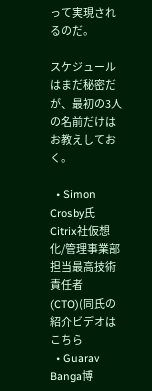って実現されるのだ。

スケジュールはまだ秘密だが、最初の3人の名前だけはお教えしておく。

  • Simon Crosby氏 Citrix社仮想化/管理事業部担当最高技術責任者(CTO)(同氏の紹介ビデオはこちら
  • Guarav Banga博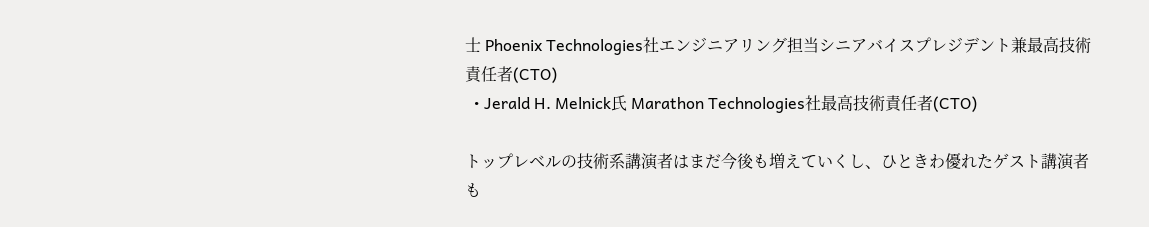士 Phoenix Technologies社エンジニアリング担当シニアバイスプレジデント兼最高技術責任者(CTO)
  • Jerald H. Melnick氏 Marathon Technologies社最高技術責任者(CTO)

トップレベルの技術系講演者はまだ今後も増えていくし、ひときわ優れたゲスト講演者も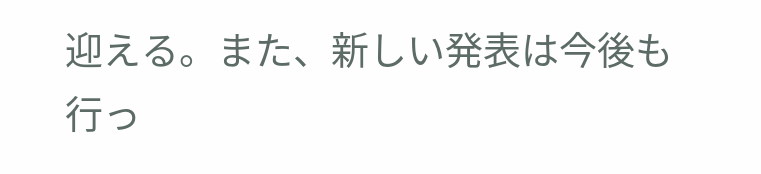迎える。また、新しい発表は今後も行っ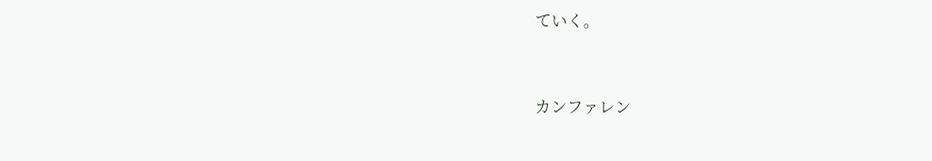ていく。


カンファレン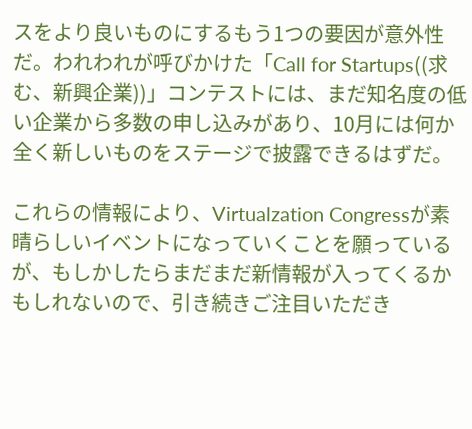スをより良いものにするもう1つの要因が意外性だ。われわれが呼びかけた「Call for Startups((求む、新興企業))」コンテストには、まだ知名度の低い企業から多数の申し込みがあり、10月には何か全く新しいものをステージで披露できるはずだ。

これらの情報により、Virtualzation Congressが素晴らしいイベントになっていくことを願っているが、もしかしたらまだまだ新情報が入ってくるかもしれないので、引き続きご注目いただき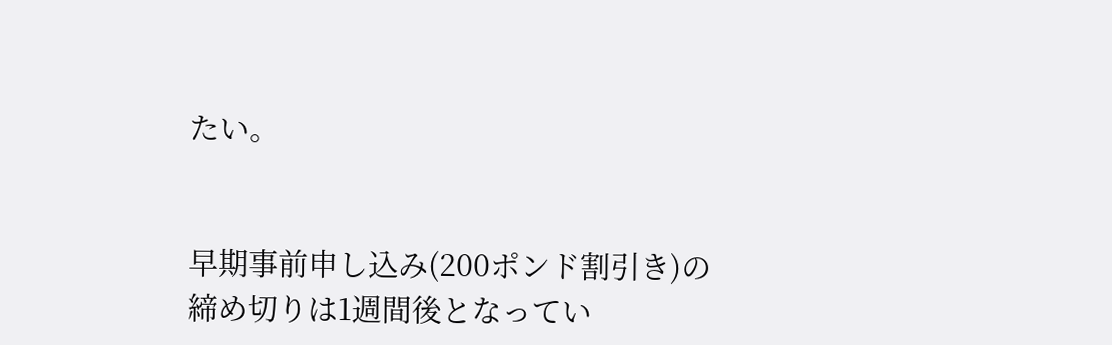たい。


早期事前申し込み(200ポンド割引き)の締め切りは1週間後となってい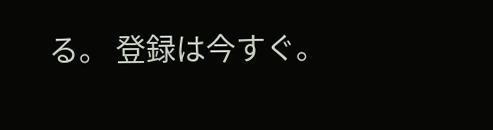る。 登録は今すぐ。